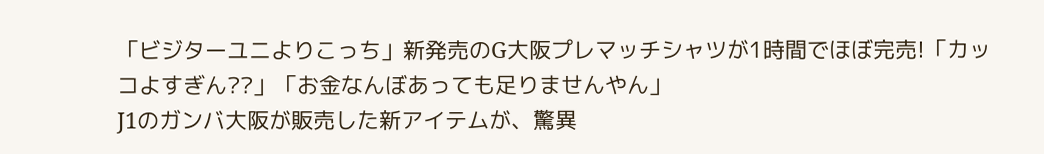「ビジターユニよりこっち」新発売のG大阪プレマッチシャツが1時間でほぼ完売!「カッコよすぎん??」「お金なんぼあっても足りませんやん」
J1のガンバ大阪が販売した新アイテムが、驚異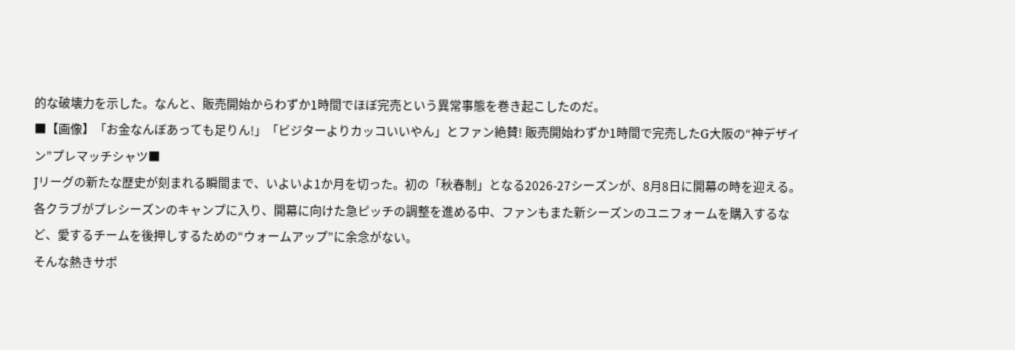的な破壊力を示した。なんと、販売開始からわずか1時間でほぼ完売という異常事態を巻き起こしたのだ。
■【画像】「お金なんぼあっても足りん!」「ビジターよりカッコいいやん」とファン絶賛! 販売開始わずか1時間で完売したG大阪の“神デザイン”プレマッチシャツ■
Jリーグの新たな歴史が刻まれる瞬間まで、いよいよ1か月を切った。初の「秋春制」となる2026-27シーズンが、8月8日に開幕の時を迎える。
各クラブがプレシーズンのキャンプに入り、開幕に向けた急ピッチの調整を進める中、ファンもまた新シーズンのユニフォームを購入するなど、愛するチームを後押しするための“ウォームアップ”に余念がない。
そんな熱きサポ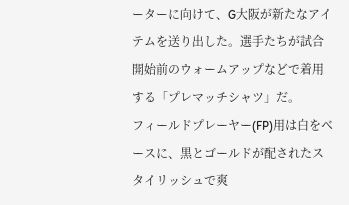ーターに向けて、G大阪が新たなアイテムを送り出した。選手たちが試合開始前のウォームアップなどで着用する「プレマッチシャツ」だ。
フィールドプレーヤー(FP)用は白をベースに、黒とゴールドが配されたスタイリッシュで爽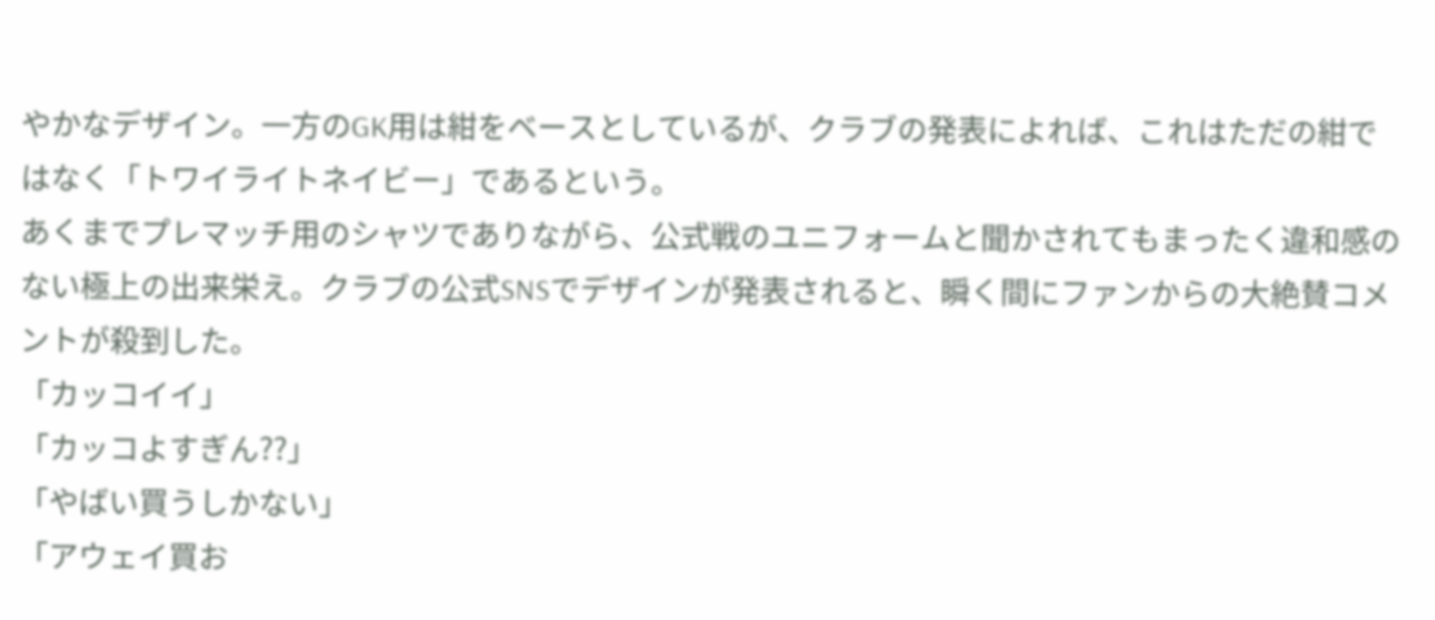やかなデザイン。一方のGK用は紺をベースとしているが、クラブの発表によれば、これはただの紺ではなく「トワイライトネイビー」であるという。
あくまでプレマッチ用のシャツでありながら、公式戦のユニフォームと聞かされてもまったく違和感のない極上の出来栄え。クラブの公式SNSでデザインが発表されると、瞬く間にファンからの大絶賛コメントが殺到した。
「カッコイイ」
「カッコよすぎん??」
「やばい買うしかない」
「アウェイ買お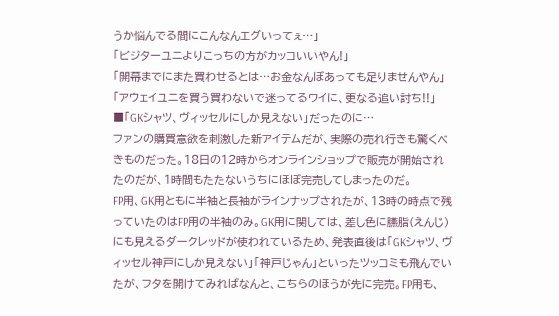うか悩んでる間にこんなんエグいってぇ…」
「ビジターユニよりこっちの方がカッコいいやん!」
「開幕までにまた買わせるとは…お金なんぼあっても足りませんやん」
「アウェイユニを買う買わないで迷ってるワイに、更なる追い討ち!!」
■「GKシャツ、ヴィッセルにしか見えない」だったのに…
ファンの購買意欲を刺激した新アイテムだが、実際の売れ行きも驚くべきものだった。18日の12時からオンラインショップで販売が開始されたのだが、1時間もたたないうちにほぼ完売してしまったのだ。
FP用、GK用ともに半袖と長袖がラインナップされたが、13時の時点で残っていたのはFP用の半袖のみ。GK用に関しては、差し色に臙脂(えんじ)にも見えるダークレッドが使われているため、発表直後は「GKシャツ、ヴィッセル神戸にしか見えない」「神戸じゃん」といったツッコミも飛んでいたが、フタを開けてみればなんと、こちらのほうが先に完売。FP用も、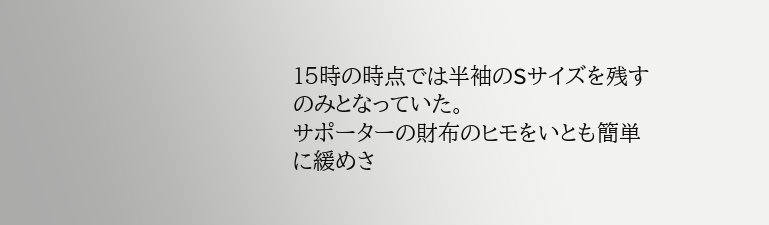15時の時点では半袖のSサイズを残すのみとなっていた。
サポーターの財布のヒモをいとも簡単に緩めさ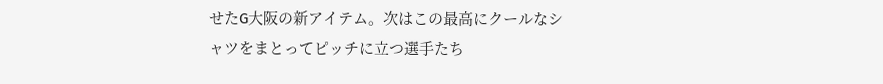せたG大阪の新アイテム。次はこの最高にクールなシャツをまとってピッチに立つ選手たち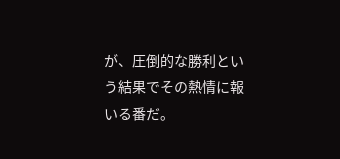が、圧倒的な勝利という結果でその熱情に報いる番だ。